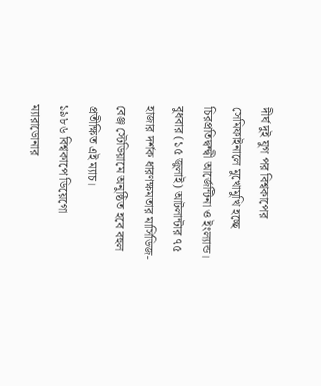দীর্ঘ দুই যুগ পর বিশ্বকাপের সেমিফাইনালে মুখোমুখি হচ্ছে চিরপ্রতিদ্বন্দ্বী আর্জেন্টিনা ও ইংল্যান্ড। বুধবার (১৫ জুলাই) আটলান্টার ৭৫ হাজার দর্শক ধারণক্ষমতার মার্সিডিজ-বেঞ্জ স্টেডিয়ামে অনুষ্ঠিত হবে বহুল প্রতীক্ষিত এই ম্যাচ।
১৯৮৬ বিশ্বকাপে ডিয়েগো ম্যারাডোনার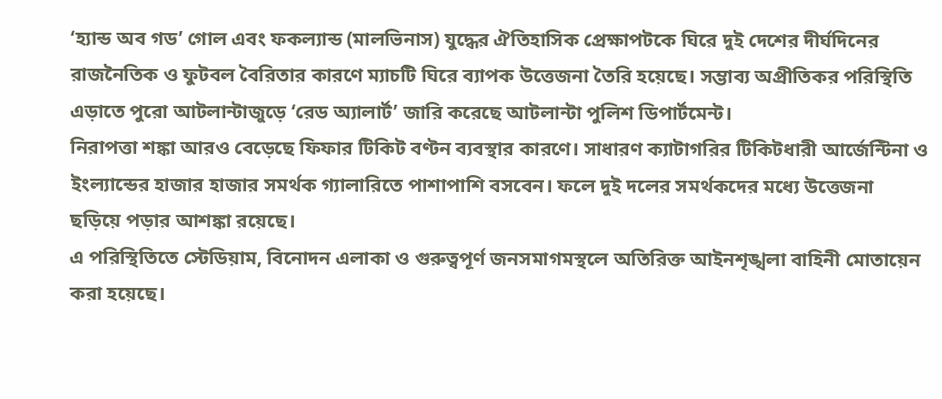‘হ্যান্ড অব গড’ গোল এবং ফকল্যান্ড (মালভিনাস) যুদ্ধের ঐতিহাসিক প্রেক্ষাপটকে ঘিরে দুই দেশের দীর্ঘদিনের রাজনৈতিক ও ফুটবল বৈরিতার কারণে ম্যাচটি ঘিরে ব্যাপক উত্তেজনা তৈরি হয়েছে। সম্ভাব্য অপ্রীতিকর পরিস্থিতি এড়াতে পুরো আটলান্টাজুড়ে ‘রেড অ্যালার্ট’ জারি করেছে আটলান্টা পুলিশ ডিপার্টমেন্ট।
নিরাপত্তা শঙ্কা আরও বেড়েছে ফিফার টিকিট বণ্টন ব্যবস্থার কারণে। সাধারণ ক্যাটাগরির টিকিটধারী আর্জেন্টিনা ও ইংল্যান্ডের হাজার হাজার সমর্থক গ্যালারিতে পাশাপাশি বসবেন। ফলে দুই দলের সমর্থকদের মধ্যে উত্তেজনা ছড়িয়ে পড়ার আশঙ্কা রয়েছে।
এ পরিস্থিতিতে স্টেডিয়াম, বিনোদন এলাকা ও গুরুত্বপূর্ণ জনসমাগমস্থলে অতিরিক্ত আইনশৃঙ্খলা বাহিনী মোতায়েন করা হয়েছে।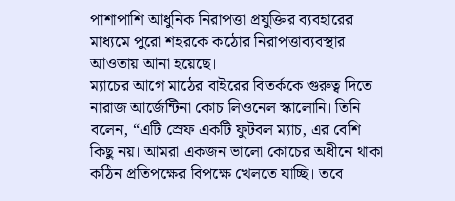পাশাপাশি আধুনিক নিরাপত্তা প্রযুক্তির ব্যবহারের মাধ্যমে পুরো শহরকে কঠোর নিরাপত্তাব্যবস্থার আওতায় আনা হয়েছে।
ম্যাচের আগে মাঠের বাইরের বিতর্ককে গুরুত্ব দিতে নারাজ আর্জেন্টিনা কোচ লিওনেল স্কালোনি। তিনি বলেন, “এটি স্রেফ একটি ফুটবল ম্যাচ, এর বেশি কিছু নয়। আমরা একজন ভালো কোচের অধীনে থাকা কঠিন প্রতিপক্ষের বিপক্ষে খেলতে যাচ্ছি। তবে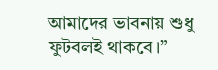আমাদের ভাবনায় শুধু ফুটবলই থাকবে।”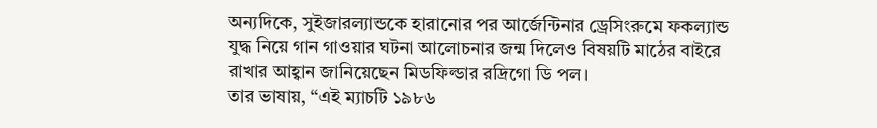অন্যদিকে, সুইজারল্যান্ডকে হারানোর পর আর্জেন্টিনার ড্রেসিংরুমে ফকল্যান্ড যুদ্ধ নিয়ে গান গাওয়ার ঘটনা আলোচনার জন্ম দিলেও বিষয়টি মাঠের বাইরে রাখার আহ্বান জানিয়েছেন মিডফিল্ডার রদ্রিগো ডি পল।
তার ভাষায়, “এই ম্যাচটি ১৯৮৬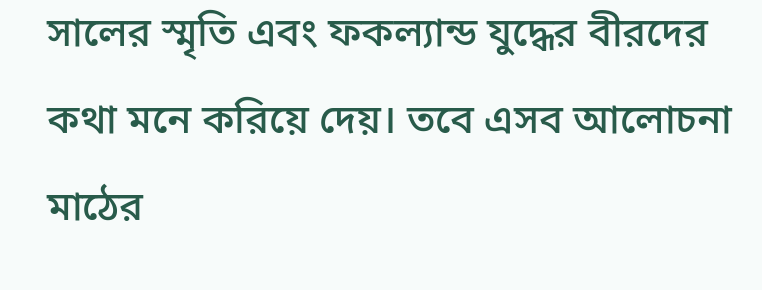সালের স্মৃতি এবং ফকল্যান্ড যুদ্ধের বীরদের কথা মনে করিয়ে দেয়। তবে এসব আলোচনা মাঠের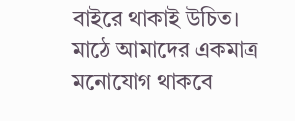বাইরে থাকাই উচিত। মাঠে আমাদের একমাত্র মনোযোগ থাকবে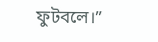ফুটবলে।”